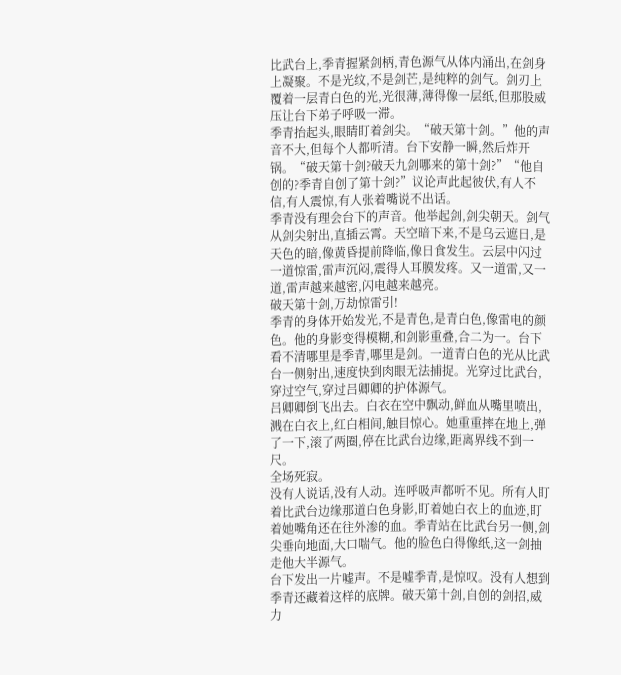比武台上,季青握紧剑柄,青色源气从体内涌出,在剑身上凝聚。不是光纹,不是剑芒,是纯粹的剑气。剑刃上覆着一层青白色的光,光很薄,薄得像一层纸,但那股威压让台下弟子呼吸一滞。
季青抬起头,眼睛盯着剑尖。“破天第十剑。”他的声音不大,但每个人都听清。台下安静一瞬,然后炸开锅。“破天第十剑?破天九剑哪来的第十剑?”“他自创的?季青自创了第十剑?”议论声此起彼伏,有人不信,有人震惊,有人张着嘴说不出话。
季青没有理会台下的声音。他举起剑,剑尖朝天。剑气从剑尖射出,直插云霄。天空暗下来,不是乌云遮日,是天色的暗,像黄昏提前降临,像日食发生。云层中闪过一道惊雷,雷声沉闷,震得人耳膜发疼。又一道雷,又一道,雷声越来越密,闪电越来越亮。
破天第十剑,万劫惊雷引!
季青的身体开始发光,不是青色,是青白色,像雷电的颜色。他的身影变得模糊,和剑影重叠,合二为一。台下看不清哪里是季青,哪里是剑。一道青白色的光从比武台一侧射出,速度快到肉眼无法捕捉。光穿过比武台,穿过空气,穿过吕卿卿的护体源气。
吕卿卿倒飞出去。白衣在空中飘动,鲜血从嘴里喷出,溅在白衣上,红白相间,触目惊心。她重重摔在地上,弹了一下,滚了两圈,停在比武台边缘,距离界线不到一尺。
全场死寂。
没有人说话,没有人动。连呼吸声都听不见。所有人盯着比武台边缘那道白色身影,盯着她白衣上的血迹,盯着她嘴角还在往外渗的血。季青站在比武台另一侧,剑尖垂向地面,大口喘气。他的脸色白得像纸,这一剑抽走他大半源气。
台下发出一片嘘声。不是嘘季青,是惊叹。没有人想到季青还藏着这样的底牌。破天第十剑,自创的剑招,威力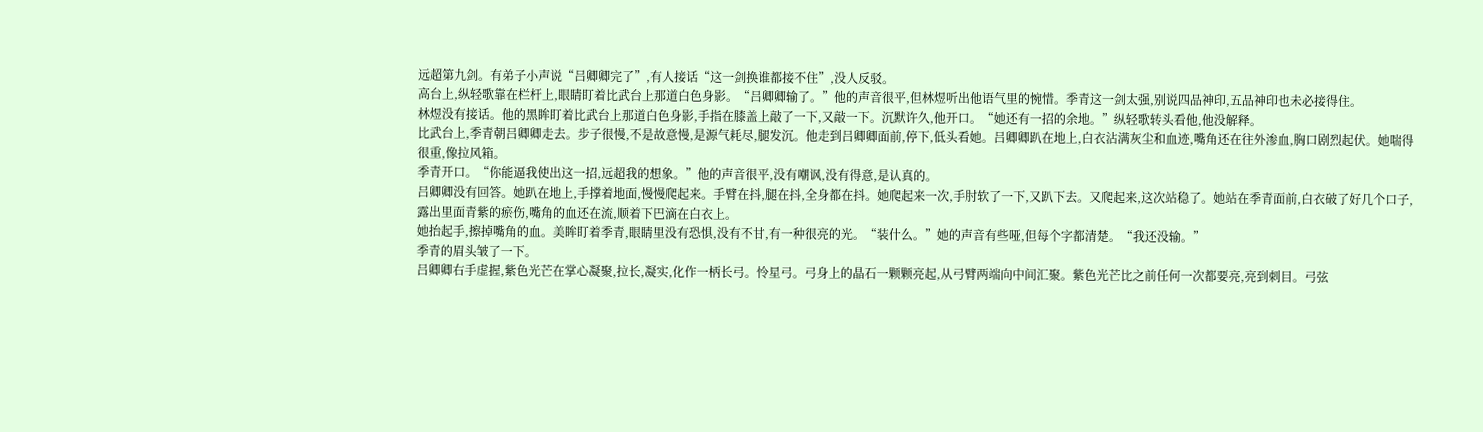远超第九剑。有弟子小声说“吕卿卿完了”,有人接话“这一剑换谁都接不住”,没人反驳。
高台上,纵轻歌靠在栏杆上,眼睛盯着比武台上那道白色身影。“吕卿卿输了。”他的声音很平,但林煜听出他语气里的惋惜。季青这一剑太强,别说四品神印,五品神印也未必接得住。
林煜没有接话。他的黑眸盯着比武台上那道白色身影,手指在膝盖上敲了一下,又敲一下。沉默许久,他开口。“她还有一招的余地。”纵轻歌转头看他,他没解释。
比武台上,季青朝吕卿卿走去。步子很慢,不是故意慢,是源气耗尽,腿发沉。他走到吕卿卿面前,停下,低头看她。吕卿卿趴在地上,白衣沾满灰尘和血迹,嘴角还在往外渗血,胸口剧烈起伏。她喘得很重,像拉风箱。
季青开口。“你能逼我使出这一招,远超我的想象。”他的声音很平,没有嘲讽,没有得意,是认真的。
吕卿卿没有回答。她趴在地上,手撑着地面,慢慢爬起来。手臂在抖,腿在抖,全身都在抖。她爬起来一次,手肘软了一下,又趴下去。又爬起来,这次站稳了。她站在季青面前,白衣破了好几个口子,露出里面青紫的瘀伤,嘴角的血还在流,顺着下巴滴在白衣上。
她抬起手,擦掉嘴角的血。美眸盯着季青,眼睛里没有恐惧,没有不甘,有一种很亮的光。“装什么。”她的声音有些哑,但每个字都清楚。“我还没输。”
季青的眉头皱了一下。
吕卿卿右手虚握,紫色光芒在掌心凝聚,拉长,凝实,化作一柄长弓。怜星弓。弓身上的晶石一颗颗亮起,从弓臂两端向中间汇聚。紫色光芒比之前任何一次都要亮,亮到刺目。弓弦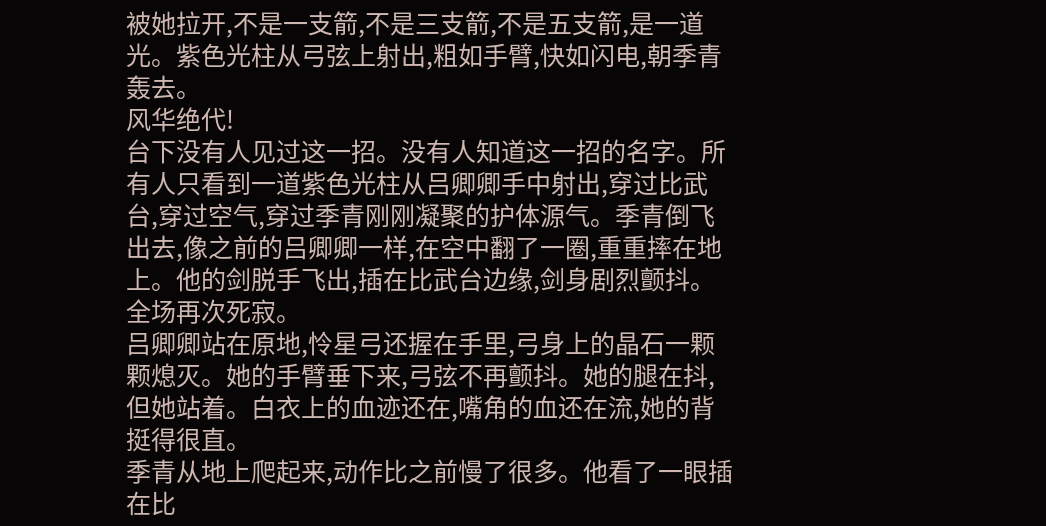被她拉开,不是一支箭,不是三支箭,不是五支箭,是一道光。紫色光柱从弓弦上射出,粗如手臂,快如闪电,朝季青轰去。
风华绝代!
台下没有人见过这一招。没有人知道这一招的名字。所有人只看到一道紫色光柱从吕卿卿手中射出,穿过比武台,穿过空气,穿过季青刚刚凝聚的护体源气。季青倒飞出去,像之前的吕卿卿一样,在空中翻了一圈,重重摔在地上。他的剑脱手飞出,插在比武台边缘,剑身剧烈颤抖。
全场再次死寂。
吕卿卿站在原地,怜星弓还握在手里,弓身上的晶石一颗颗熄灭。她的手臂垂下来,弓弦不再颤抖。她的腿在抖,但她站着。白衣上的血迹还在,嘴角的血还在流,她的背挺得很直。
季青从地上爬起来,动作比之前慢了很多。他看了一眼插在比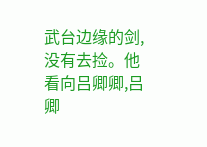武台边缘的剑,没有去捡。他看向吕卿卿,吕卿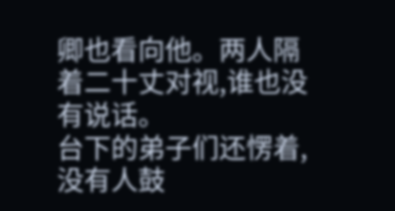卿也看向他。两人隔着二十丈对视,谁也没有说话。
台下的弟子们还愣着,没有人鼓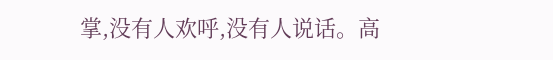掌,没有人欢呼,没有人说话。高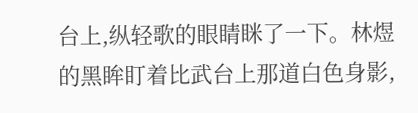台上,纵轻歌的眼睛眯了一下。林煜的黑眸盯着比武台上那道白色身影,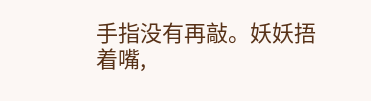手指没有再敲。妖妖捂着嘴,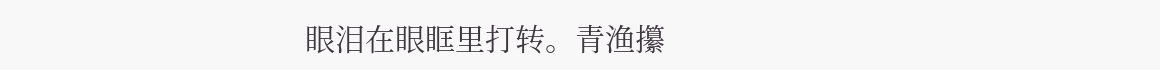眼泪在眼眶里打转。青渔攥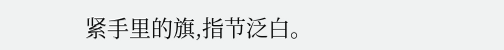紧手里的旗,指节泛白。